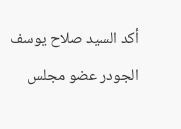أكد السيد صلاح يوسف الجودر عضو مجلس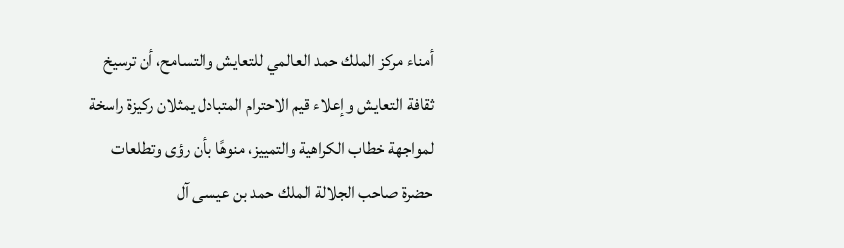أمناء مركز الملك حمد العالمي للتعايش والتسامح، أن ترسيخ ثقافة التعايش وإعلاء قيم الاحترام المتبادل يمثلان ركيزة راسخة لمواجهة خطاب الكراهية والتمييز، منوهًا بأن رؤى وتطلعات حضرة صاحب الجلالة الملك حمد بن عيسى آل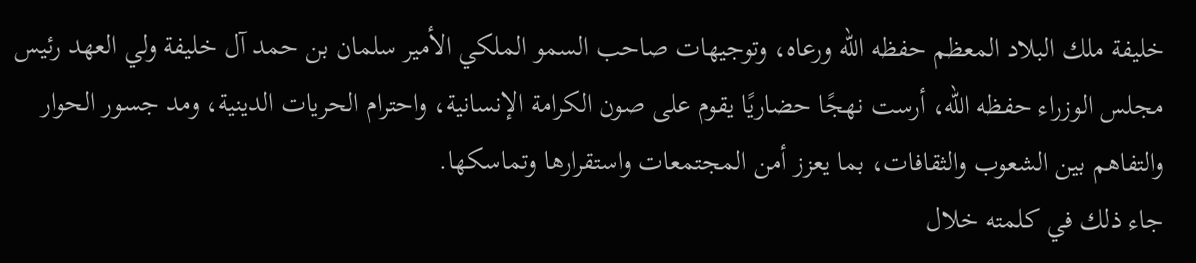خليفة ملك البلاد المعظم حفظه الله ورعاه، وتوجيهات صاحب السمو الملكي الأمير سلمان بن حمد آل خليفة ولي العهد رئيس مجلس الوزراء حفظه الله، أرست نهجًا حضاريًا يقوم على صون الكرامة الإنسانية، واحترام الحريات الدينية، ومد جسور الحوار والتفاهم بين الشعوب والثقافات، بما يعزز أمن المجتمعات واستقرارها وتماسكها.
جاء ذلك في كلمته خلال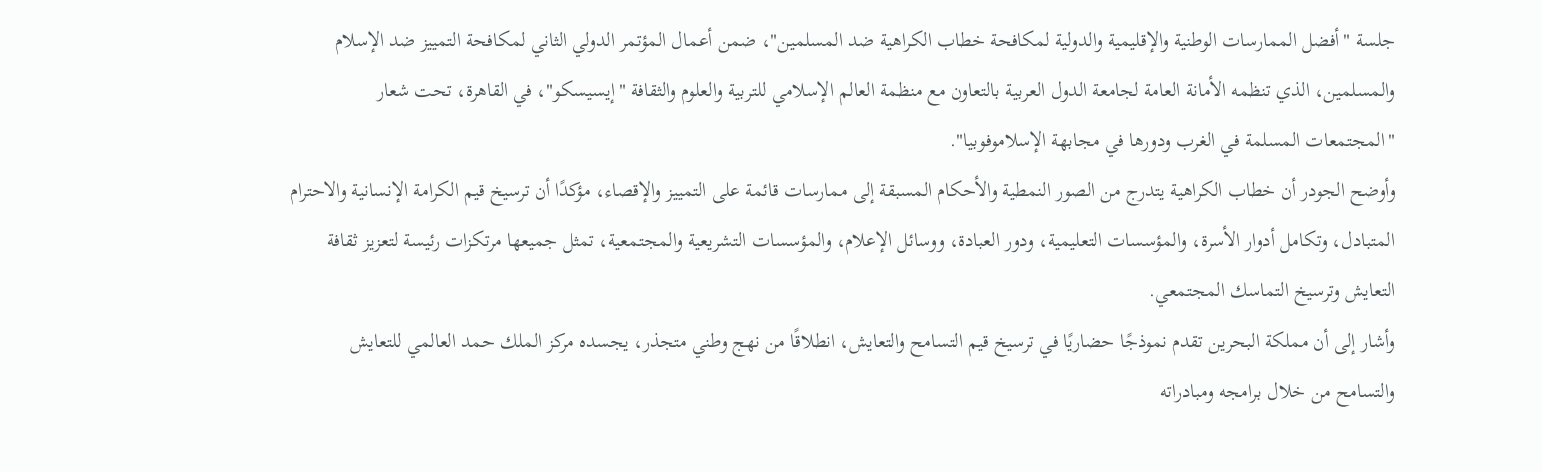جلسة "أفضل الممارسات الوطنية والإقليمية والدولية لمكافحة خطاب الكراهية ضد المسلمين"، ضمن أعمال المؤتمر الدولي الثاني لمكافحة التمييز ضد الإسلام والمسلمين، الذي تنظمه الأمانة العامة لجامعة الدول العربية بالتعاون مع منظمة العالم الإسلامي للتربية والعلوم والثقافة "إيسيسكو"، في القاهرة، تحت شعار "المجتمعات المسلمة في الغرب ودورها في مجابهة الإسلاموفوبيا".
وأوضح الجودر أن خطاب الكراهية يتدرج من الصور النمطية والأحكام المسبقة إلى ممارسات قائمة على التمييز والإقصاء، مؤكدًا أن ترسيخ قيم الكرامة الإنسانية والاحترام المتبادل، وتكامل أدوار الأسرة، والمؤسسات التعليمية، ودور العبادة، ووسائل الإعلام، والمؤسسات التشريعية والمجتمعية، تمثل جميعها مرتكزات رئيسة لتعزيز ثقافة التعايش وترسيخ التماسك المجتمعي.
وأشار إلى أن مملكة البحرين تقدم نموذجًا حضاريًا في ترسيخ قيم التسامح والتعايش، انطلاقًا من نهج وطني متجذر، يجسده مركز الملك حمد العالمي للتعايش والتسامح من خلال برامجه ومبادراته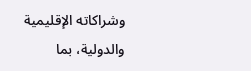وشراكاته الإقليمية والدولية، بما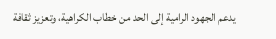يدعم الجهود الرامية إلى الحد من خطاب الكراهية، وتعزيز ثقافة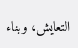التعايش، وبناء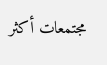مجتمعات أكثر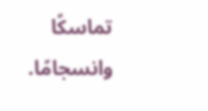تماسكًا وانسجامًا.